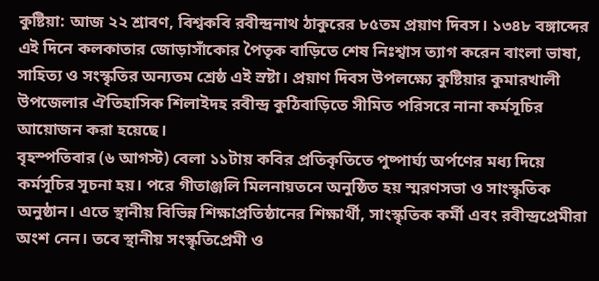কুষ্টিয়া: আজ ২২ শ্রাবণ, বিশ্বকবি রবীন্দ্রনাথ ঠাকুরের ৮৫তম প্রয়াণ দিবস। ১৩৪৮ বঙ্গাব্দের এই দিনে কলকাতার জোড়াসাঁকোর পৈতৃক বাড়িতে শেষ নিঃশ্বাস ত্যাগ করেন বাংলা ভাষা, সাহিত্য ও সংস্কৃতির অন্যতম শ্রেষ্ঠ এই স্রষ্টা। প্রয়াণ দিবস উপলক্ষ্যে কুষ্টিয়ার কুমারখালী উপজেলার ঐতিহাসিক শিলাইদহ রবীন্দ্র কুঠিবাড়িতে সীমিত পরিসরে নানা কর্মসূচির আয়োজন করা হয়েছে।
বৃহস্পতিবার (৬ আগস্ট) বেলা ১১টায় কবির প্রতিকৃতিতে পুষ্পার্ঘ্য অর্পণের মধ্য দিয়ে কর্মসূচির সূচনা হয়। পরে গীতাঞ্জলি মিলনায়তনে অনুষ্ঠিত হয় স্মরণসভা ও সাংস্কৃতিক অনুষ্ঠান। এতে স্থানীয় বিভিন্ন শিক্ষাপ্রতিষ্ঠানের শিক্ষার্থী, সাংস্কৃতিক কর্মী এবং রবীন্দ্রপ্রেমীরা অংশ নেন। তবে স্থানীয় সংস্কৃতিপ্রেমী ও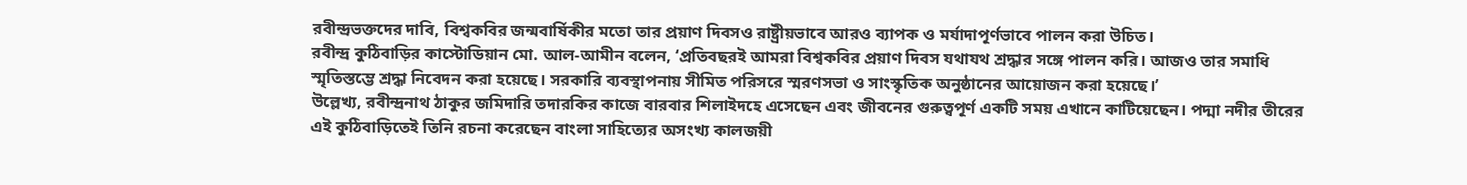রবীন্দ্রভক্তদের দাবি, বিশ্বকবির জন্মবার্ষিকীর মতো তার প্রয়াণ দিবসও রাষ্ট্রীয়ভাবে আরও ব্যাপক ও মর্যাদাপূর্ণভাবে পালন করা উচিত।
রবীন্দ্র কুঠিবাড়ির কাস্টোডিয়ান মো. আল-আমীন বলেন, ‘প্রতিবছরই আমরা বিশ্বকবির প্রয়াণ দিবস যথাযথ শ্রদ্ধার সঙ্গে পালন করি। আজও তার সমাধি স্মৃতিস্তম্ভে শ্রদ্ধা নিবেদন করা হয়েছে। সরকারি ব্যবস্থাপনায় সীমিত পরিসরে স্মরণসভা ও সাংস্কৃতিক অনুষ্ঠানের আয়োজন করা হয়েছে।’
উল্লেখ্য, রবীন্দ্রনাথ ঠাকুর জমিদারি তদারকির কাজে বারবার শিলাইদহে এসেছেন এবং জীবনের গুরুত্বপূর্ণ একটি সময় এখানে কাটিয়েছেন। পদ্মা নদীর তীরের এই কুঠিবাড়িতেই তিনি রচনা করেছেন বাংলা সাহিত্যের অসংখ্য কালজয়ী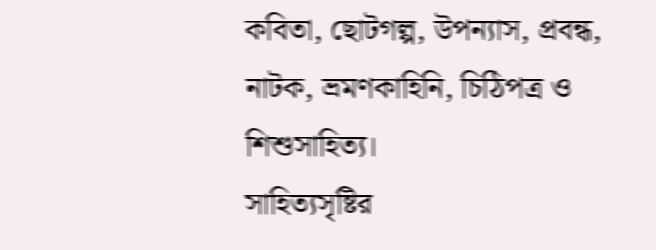কবিতা, ছোটগল্প, উপন্যাস, প্রবন্ধ, নাটক, ভ্রমণকাহিনি, চিঠিপত্র ও শিশুসাহিত্য।
সাহিত্যসৃষ্টির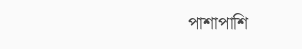পাশাপাশি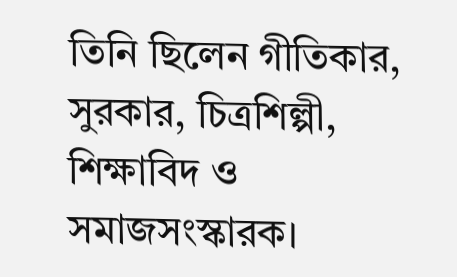তিনি ছিলেন গীতিকার, সুরকার, চিত্রশিল্পী, শিক্ষাবিদ ও সমাজসংস্কারক।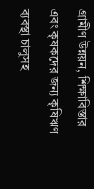গ্রামীণ উন্নয়ন, শিক্ষাবিস্তার এবং কৃষকদের জন্য কৃষিঋণ ব্যবস্থা চালুসহ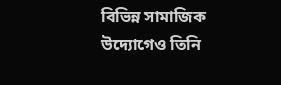বিভিন্ন সামাজিক উদ্যোগেও তিনি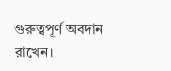গুরুত্বপূর্ণ অবদান রাখেন।